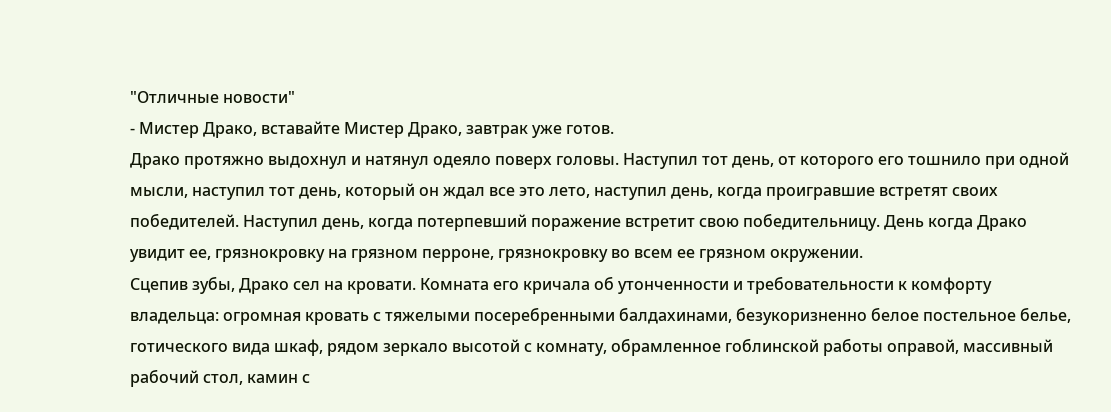"Отличные новости"
- Мистер Драко, вставайте Мистер Драко, завтрак уже готов.
Драко протяжно выдохнул и натянул одеяло поверх головы. Наступил тот день, от которого его тошнило при одной мысли, наступил тот день, который он ждал все это лето, наступил день, когда проигравшие встретят своих победителей. Наступил день, когда потерпевший поражение встретит свою победительницу. День когда Драко увидит ее, грязнокровку на грязном перроне, грязнокровку во всем ее грязном окружении.
Сцепив зубы, Драко сел на кровати. Комната его кричала об утонченности и требовательности к комфорту владельца: огромная кровать с тяжелыми посеребренными балдахинами, безукоризненно белое постельное белье, готического вида шкаф, рядом зеркало высотой с комнату, обрамленное гоблинской работы оправой, массивный рабочий стол, камин с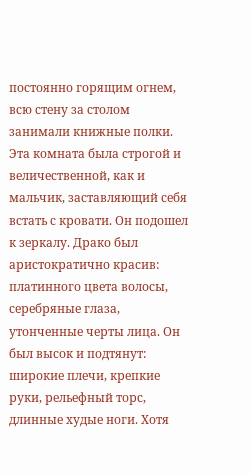постоянно горящим огнем, всю стену за столом занимали книжные полки. Эта комната была строгой и величественной, как и мальчик, заставляющий себя встать с кровати. Он подошел к зеркалу. Драко был аристократично красив: платинного цвета волосы, серебряные глаза, утонченные черты лица. Он был высок и подтянут: широкие плечи, крепкие руки, рельефный торс, длинные худые ноги. Хотя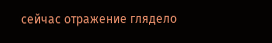сейчас отражение глядело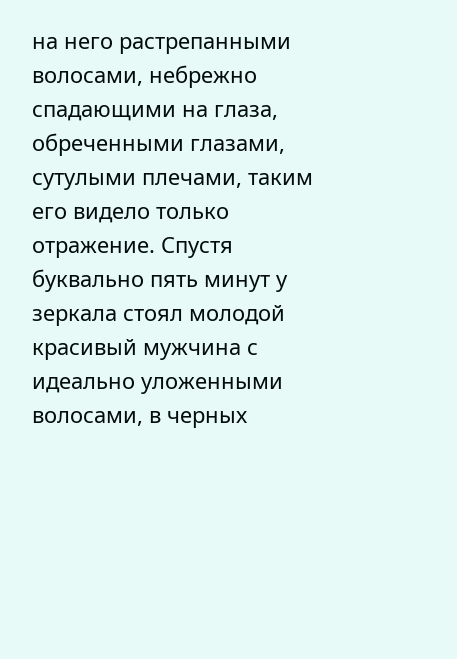на него растрепанными волосами, небрежно спадающими на глаза, обреченными глазами, сутулыми плечами, таким его видело только отражение. Спустя буквально пять минут у зеркала стоял молодой красивый мужчина с идеально уложенными волосами, в черных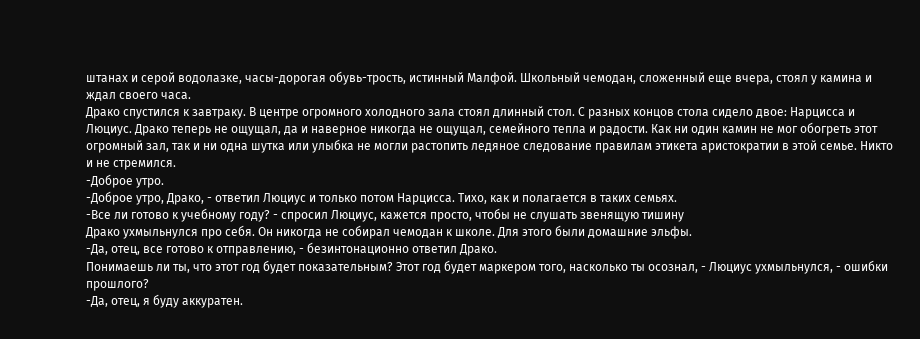штанах и серой водолазке, часы-дорогая обувь-трость, истинный Малфой. Школьный чемодан, сложенный еще вчера, стоял у камина и ждал своего часа.
Драко спустился к завтраку. В центре огромного холодного зала стоял длинный стол. С разных концов стола сидело двое: Нарцисса и Люциус. Драко теперь не ощущал, да и наверное никогда не ощущал, семейного тепла и радости. Как ни один камин не мог обогреть этот огромный зал, так и ни одна шутка или улыбка не могли растопить ледяное следование правилам этикета аристократии в этой семье. Никто и не стремился.
-Доброе утро.
-Доброе утро, Драко, - ответил Люциус и только потом Нарцисса. Тихо, как и полагается в таких семьях.
-Все ли готово к учебному году? - спросил Люциус, кажется просто, чтобы не слушать звенящую тишину
Драко ухмыльнулся про себя. Он никогда не собирал чемодан к школе. Для этого были домашние эльфы.
-Да, отец, все готово к отправлению, - безинтонационно ответил Драко.
Понимаешь ли ты, что этот год будет показательным? Этот год будет маркером того, насколько ты осознал, - Люциус ухмыльнулся, - ошибки прошлого?
-Да, отец, я буду аккуратен.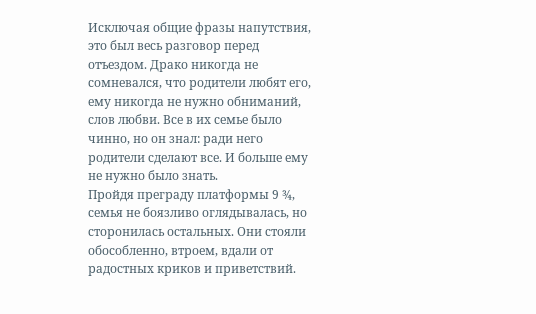Исключая общие фразы напутствия, это был весь разговор перед отъездом. Драко никогда не сомневался, что родители любят его, ему никогда не нужно обниманий, слов любви. Все в их семье было чинно, но он знал: ради него родители сделают все. И больше ему не нужно было знать.
Пройдя преграду платформы 9 ¾, семья не боязливо оглядывалась, но сторонилась остальных. Они стояли обособленно, втроем, вдали от радостных криков и приветствий.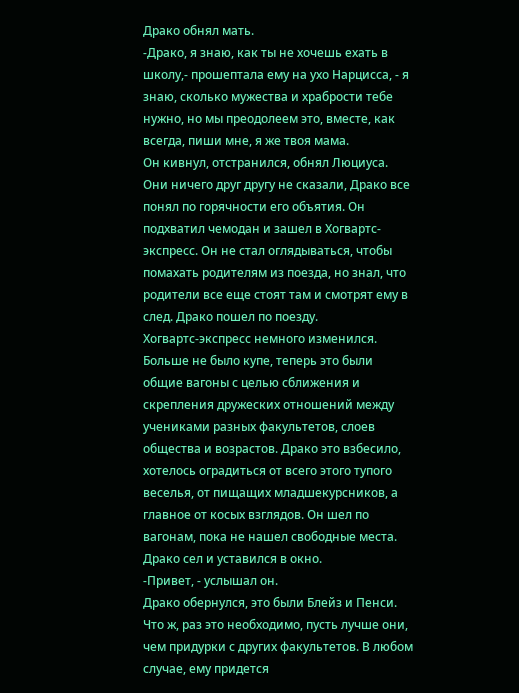Драко обнял мать.
-Драко, я знаю, как ты не хочешь ехать в школу,- прошептала ему на ухо Нарцисса, - я знаю, сколько мужества и храбрости тебе нужно, но мы преодолеем это, вместе, как всегда, пиши мне, я же твоя мама.
Он кивнул, отстранился, обнял Люциуса. Они ничего друг другу не сказали, Драко все понял по горячности его объятия. Он подхватил чемодан и зашел в Хогвартс-экспресс. Он не стал оглядываться, чтобы помахать родителям из поезда, но знал, что родители все еще стоят там и смотрят ему в след. Драко пошел по поезду.
Хогвартс-экспресс немного изменился. Больше не было купе, теперь это были общие вагоны с целью сближения и скрепления дружеских отношений между учениками разных факультетов, слоев общества и возрастов. Драко это взбесило, хотелось оградиться от всего этого тупого веселья, от пищащих младшекурсников, а главное от косых взглядов. Он шел по вагонам, пока не нашел свободные места. Драко сел и уставился в окно.
-Привет, - услышал он.
Драко обернулся, это были Блейз и Пенси. Что ж, раз это необходимо, пусть лучше они, чем придурки с других факультетов. В любом случае, ему придется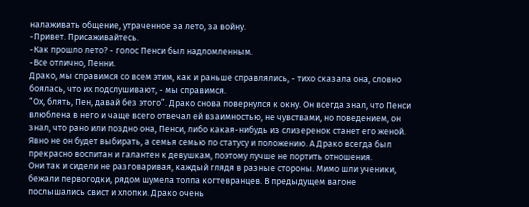налаживать общение, утраченное за лето, за войну.
-Привет. Присаживайтесь.
-Как прошло лето? - голос Пенси был надломленным.
-Все отлично, Пенни.
Драко, мы справимся со всем этим, как и раньше справлялись, - тихо сказала она, словно боялась, что их подслушивают, - мы справимся.
“Ох, блять, Пен, давай без этого”. Драко снова повернулся к окну. Он всегда знал, что Пенси влюблена в него и чаще всего отвечал ей взаимностью, не чувствами, но поведением, он знал, что рано или поздно она, Пенси, либо какая-нибудь из слизеренок станет его женой. Явно не он будет выбирать, а семья семью по статусу и положению. А Драко всегда был прекрасно воспитан и галантен к девушкам, поэтому лучше не портить отношения.
Они так и сидели не разговаривая, каждый глядя в разные стороны. Мимо шли ученики, бежали первогодки, рядом шумела толпа когтевранцев. В предыдущем вагоне послышались свист и хлопки. Драко очень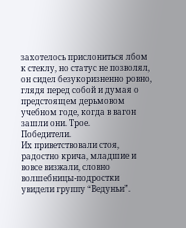захотелось прислониться лбом к стеклу, но статус не позволял, он сидел безукоризненно ровно, глядя перед собой и думая о предстоящем дерьмовом учебном годе, когда в вагон зашли они. Трое.
Победители.
Их приветствовали стоя, радостно крича, младшие и вовсе визжали, словно волшебницы-подростки увидели группу “Ведуньи”.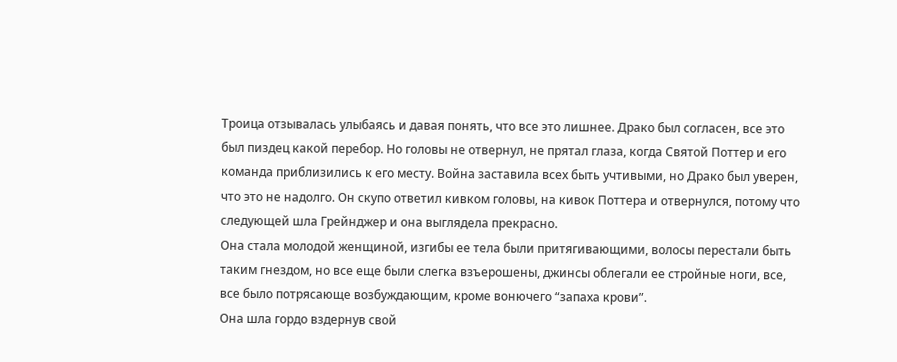Троица отзывалась улыбаясь и давая понять, что все это лишнее. Драко был согласен, все это был пиздец какой перебор. Но головы не отвернул, не прятал глаза, когда Святой Поттер и его команда приблизились к его месту. Война заставила всех быть учтивыми, но Драко был уверен, что это не надолго. Он скупо ответил кивком головы, на кивок Поттера и отвернулся, потому что следующей шла Грейнджер и она выглядела прекрасно.
Она стала молодой женщиной, изгибы ее тела были притягивающими, волосы перестали быть таким гнездом, но все еще были слегка взъерошены, джинсы облегали ее стройные ноги, все, все было потрясающе возбуждающим, кроме вонючего “запаха крови”.
Она шла гордо вздернув свой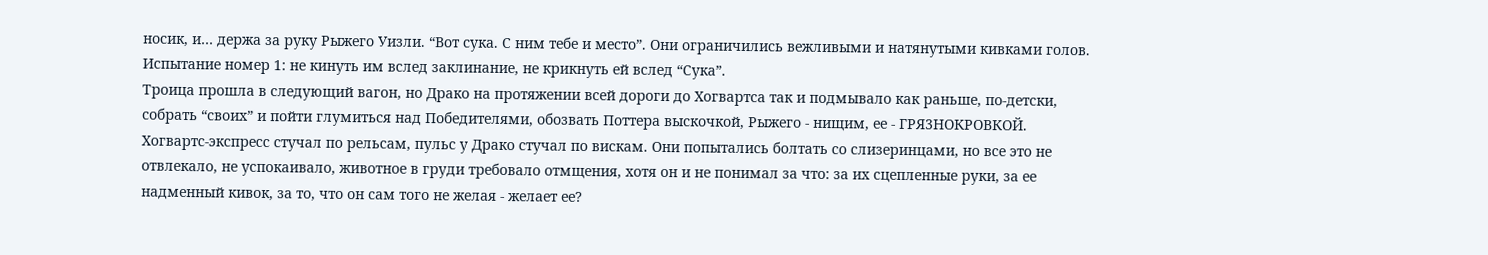носик, и… держа за руку Рыжего Уизли. “Вот сука. С ним тебе и место”. Они ограничились вежливыми и натянутыми кивками голов.
Испытание номер 1: не кинуть им вслед заклинание, не крикнуть ей вслед “Сука”.
Троица прошла в следующий вагон, но Драко на протяжении всей дороги до Хогвартса так и подмывало как раньше, по-детски, собрать “своих” и пойти глумиться над Победителями, обозвать Поттера выскочкой, Рыжего - нищим, ее - ГРЯ3НОКРОВКОЙ.
Хогвартс-экспресс стучал по рельсам, пульс у Драко стучал по вискам. Они попытались болтать со слизеринцами, но все это не отвлекало, не успокаивало, животное в груди требовало отмщения, хотя он и не понимал за что: за их сцепленные руки, за ее надменный кивок, за то, что он сам того не желая - желает ее?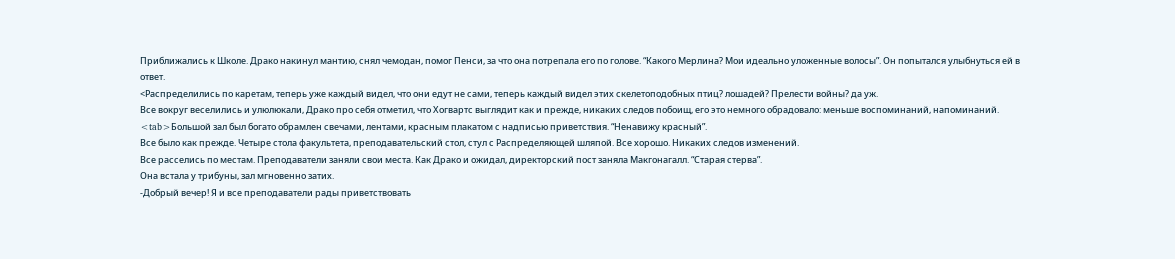Приближались к Школе. Драко накинул мантию, снял чемодан, помог Пенси, за что она потрепала его по голове. “Какого Мерлина? Мои идеально уложенные волосы”. Он попытался улыбнуться ей в ответ.
<Распределились по каретам, теперь уже каждый видел, что они едут не сами, теперь каждый видел этих скелетоподобных птиц? лошадей? Прелести войны? да уж.
Все вокруг веселились и улюлюкали, Драко про себя отметил, что Хогвартс выглядит как и прежде, никаких следов побоищ, его это немного обрадовало: меньше воспоминаний, напоминаний.
<tab>Большой зал был богато обрамлен свечами, лентами, красным плакатом с надписью приветствия. “Ненавижу красный”.
Все было как прежде. Четыре стола факультета, преподавательский стол, стул с Распределяющей шляпой. Все хорошо. Никаких следов изменений.
Все расселись по местам. Преподаватели заняли свои места. Как Драко и ожидал, директорский пост заняла Макгонагалл. “Старая стерва”.
Она встала у трибуны, зал мгновенно затих.
-Добрый вечер! Я и все преподаватели рады приветствовать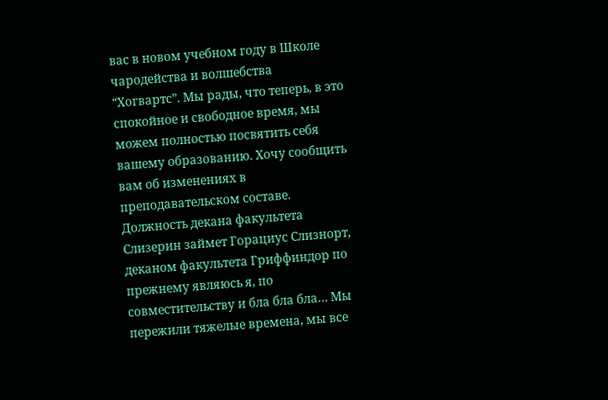вас в новом учебном году в Школе чародейства и волшебства “Хогвартс”. Мы рады, что теперь, в это спокойное и свободное время, мы можем полностью посвятить себя вашему образованию. Хочу сообщить вам об изменениях в преподавательском составе. Должность декана факультета Слизерин займет Горациус Слизнорт, деканом факультета Гриффиндор по прежнему являюсь я, по совместительству и бла бла бла… Мы пережили тяжелые времена, мы все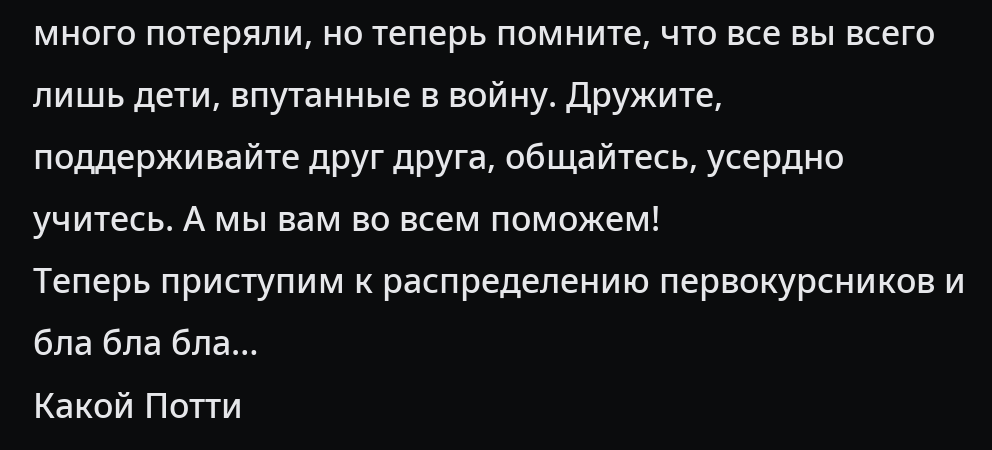много потеряли, но теперь помните, что все вы всего лишь дети, впутанные в войну. Дружите, поддерживайте друг друга, общайтесь, усердно учитесь. А мы вам во всем поможем!
Теперь приступим к распределению первокурсников и бла бла бла…
Какой Потти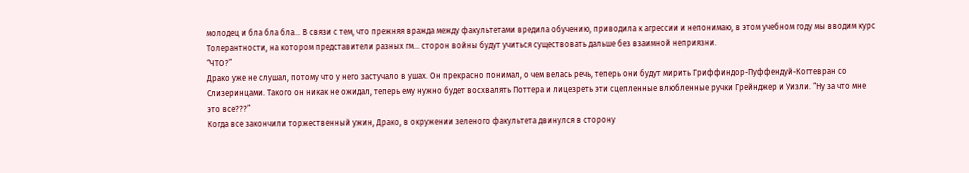молодец и бла бла бла… В связи с тем, что прежняя вражда между факультетами вредила обучению, приводила к агрессии и непонимаю, в этом учебном году мы вводим курс Толерантности, на котором представители разных гм… сторон войны будут учиться существовать дальше без взаимной неприязни.
“ЧТО?”
Драко уже не слушал, потому что у него застучало в ушах. Он прекрасно понимал, о чем велась речь, теперь они будут мирить Гриффиндор-Пуффендуй-Когтевран со Слизеринцами. Такого он никак не ожидал, теперь ему нужно будет восхвалять Поттера и лицезреть эти сцепленные влюбленные ручки Грейнджер и Уизли. “Ну за что мне это все???”
Когда все закончили торжественный ужин, Драко, в окружении зеленого факультета двинулся в сторону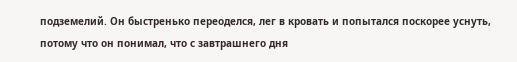подземелий. Он быстренько переоделся, лег в кровать и попытался поскорее уснуть, потому что он понимал, что с завтрашнего дня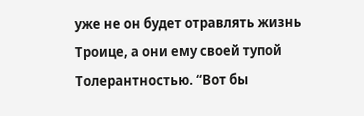уже не он будет отравлять жизнь Троице, а они ему своей тупой Толерантностью. “Вот бы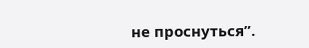не проснуться”.